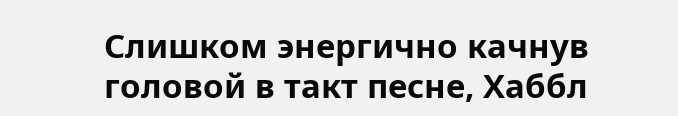Слишком энергично качнув головой в такт песне, Хаббл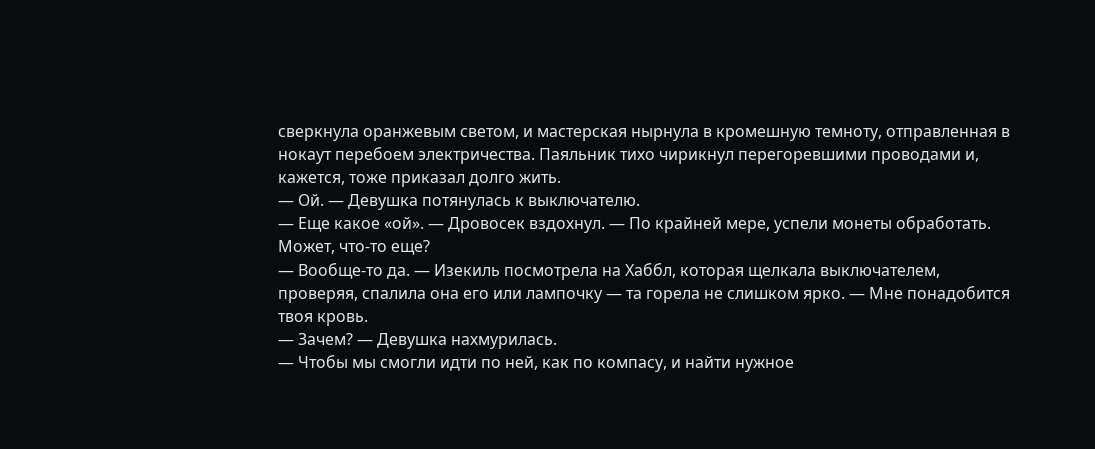сверкнула оранжевым светом, и мастерская нырнула в кромешную темноту, отправленная в нокаут перебоем электричества. Паяльник тихо чирикнул перегоревшими проводами и, кажется, тоже приказал долго жить.
— Ой. — Девушка потянулась к выключателю.
— Еще какое «ой». — Дровосек вздохнул. — По крайней мере, успели монеты обработать. Может, что-то еще?
— Вообще-то да. — Изекиль посмотрела на Хаббл, которая щелкала выключателем, проверяя, спалила она его или лампочку — та горела не слишком ярко. — Мне понадобится твоя кровь.
— Зачем? — Девушка нахмурилась.
— Чтобы мы смогли идти по ней, как по компасу, и найти нужное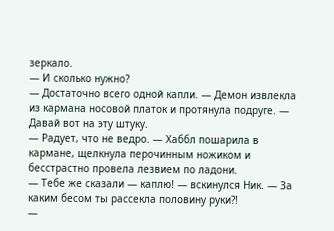зеркало.
— И сколько нужно?
— Достаточно всего одной капли. — Демон извлекла из кармана носовой платок и протянула подруге. — Давай вот на эту штуку.
— Радует, что не ведро. — Хаббл пошарила в кармане, щелкнула перочинным ножиком и бесстрастно провела лезвием по ладони.
— Тебе же сказали — каплю! — вскинулся Ник. — За каким бесом ты рассекла половину руки?!
—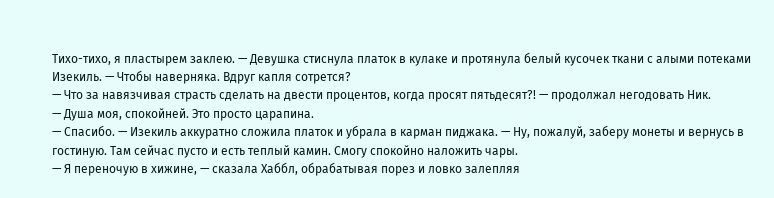Тихо-тихо, я пластырем заклею. — Девушка стиснула платок в кулаке и протянула белый кусочек ткани с алыми потеками Изекиль. — Чтобы наверняка. Вдруг капля сотрется?
— Что за навязчивая страсть сделать на двести процентов, когда просят пятьдесят?! — продолжал негодовать Ник.
— Душа моя, спокойней. Это просто царапина.
— Спасибо. — Изекиль аккуратно сложила платок и убрала в карман пиджака. — Ну, пожалуй, заберу монеты и вернусь в гостиную. Там сейчас пусто и есть теплый камин. Смогу спокойно наложить чары.
— Я переночую в хижине, — сказала Хаббл, обрабатывая порез и ловко залепляя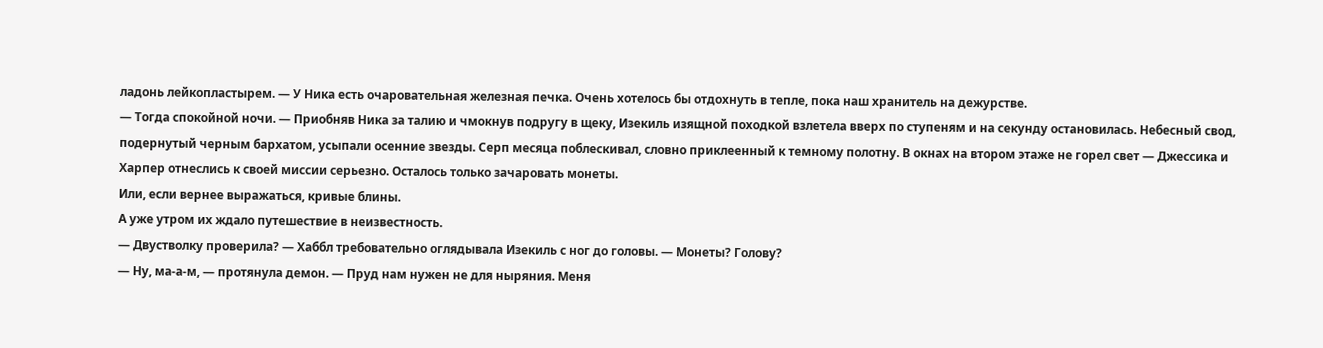ладонь лейкопластырем. — У Ника есть очаровательная железная печка. Очень хотелось бы отдохнуть в тепле, пока наш хранитель на дежурстве.
— Тогда спокойной ночи. — Приобняв Ника за талию и чмокнув подругу в щеку, Изекиль изящной походкой взлетела вверх по ступеням и на секунду остановилась. Небесный свод, подернутый черным бархатом, усыпали осенние звезды. Серп месяца поблескивал, словно приклеенный к темному полотну. В окнах на втором этаже не горел свет — Джессика и Харпер отнеслись к своей миссии серьезно. Осталось только зачаровать монеты.
Или, если вернее выражаться, кривые блины.
А уже утром их ждало путешествие в неизвестность.
— Двустволку проверила? — Хаббл требовательно оглядывала Изекиль с ног до головы. — Монеты? Голову?
— Ну, ма-а-м, — протянула демон. — Пруд нам нужен не для ныряния. Меня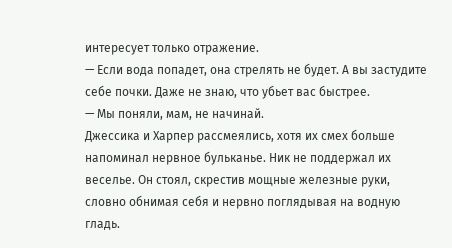интересует только отражение.
— Если вода попадет, она стрелять не будет. А вы застудите себе почки. Даже не знаю, что убьет вас быстрее.
— Мы поняли, мам, не начинай.
Джессика и Харпер рассмеялись, хотя их смех больше напоминал нервное бульканье. Ник не поддержал их веселье. Он стоял, скрестив мощные железные руки, словно обнимая себя и нервно поглядывая на водную гладь.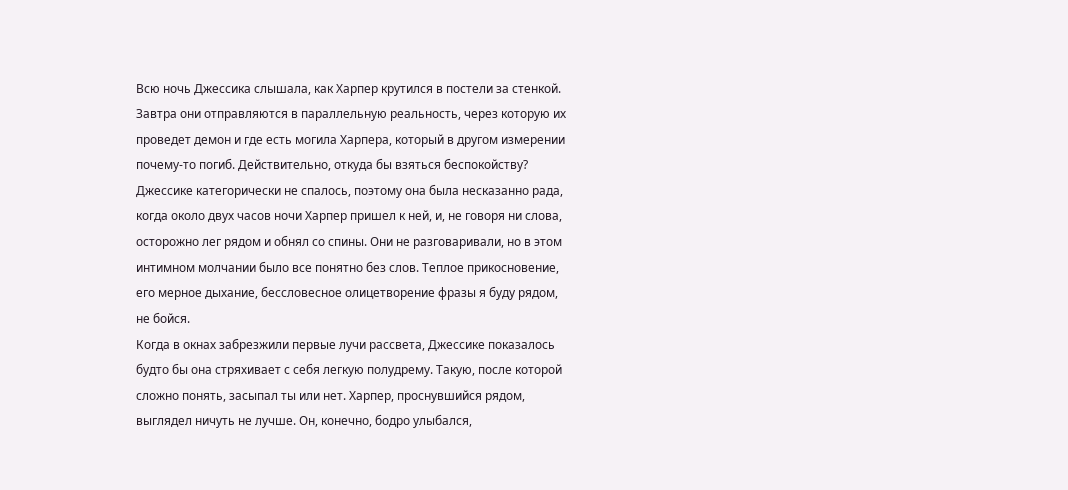Всю ночь Джессика слышала, как Харпер крутился в постели за стенкой. Завтра они отправляются в параллельную реальность, через которую их проведет демон и где есть могила Харпера, который в другом измерении почему-то погиб. Действительно, откуда бы взяться беспокойству? Джессике категорически не спалось, поэтому она была несказанно рада, когда около двух часов ночи Харпер пришел к ней, и, не говоря ни слова, осторожно лег рядом и обнял со спины. Они не разговаривали, но в этом интимном молчании было все понятно без слов. Теплое прикосновение, его мерное дыхание, бессловесное олицетворение фразы я буду рядом, не бойся.
Когда в окнах забрезжили первые лучи рассвета, Джессике показалось будто бы она стряхивает с себя легкую полудрему. Такую, после которой сложно понять, засыпал ты или нет. Харпер, проснувшийся рядом, выглядел ничуть не лучше. Он, конечно, бодро улыбался,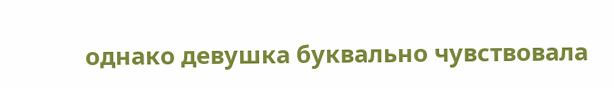однако девушка буквально чувствовала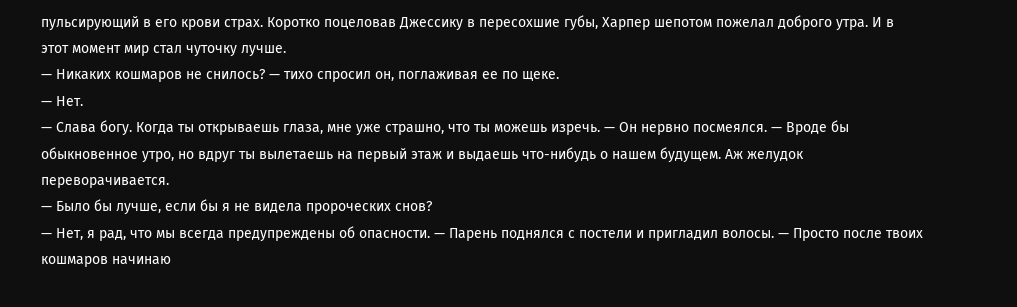пульсирующий в его крови страх. Коротко поцеловав Джессику в пересохшие губы, Харпер шепотом пожелал доброго утра. И в этот момент мир стал чуточку лучше.
— Никаких кошмаров не снилось? — тихо спросил он, поглаживая ее по щеке.
— Нет.
— Слава богу. Когда ты открываешь глаза, мне уже страшно, что ты можешь изречь. — Он нервно посмеялся. — Вроде бы обыкновенное утро, но вдруг ты вылетаешь на первый этаж и выдаешь что-нибудь о нашем будущем. Аж желудок переворачивается.
— Было бы лучше, если бы я не видела пророческих снов?
— Нет, я рад, что мы всегда предупреждены об опасности. — Парень поднялся с постели и пригладил волосы. — Просто после твоих кошмаров начинаю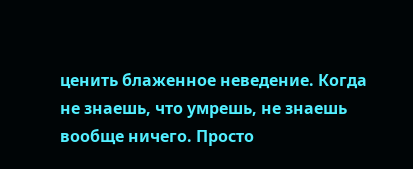ценить блаженное неведение. Когда не знаешь, что умрешь, не знаешь вообще ничего. Просто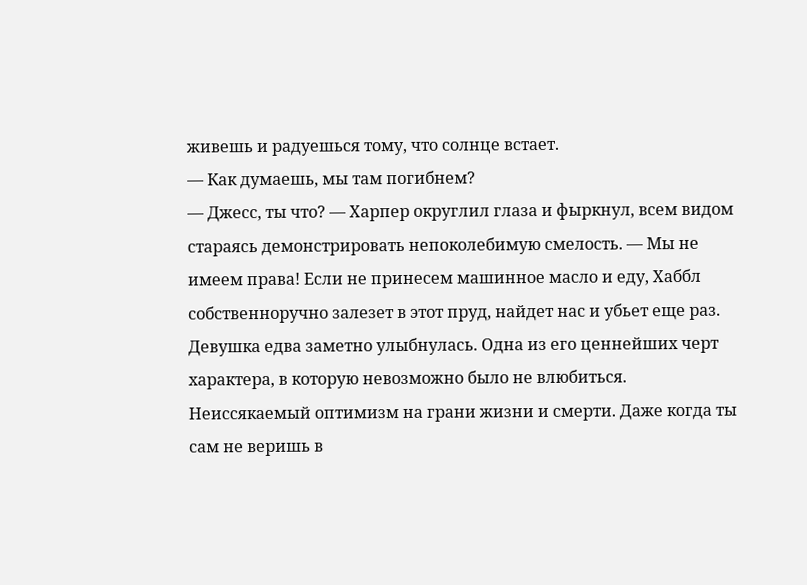живешь и радуешься тому, что солнце встает.
— Как думаешь, мы там погибнем?
— Джесс, ты что? — Харпер округлил глаза и фыркнул, всем видом стараясь демонстрировать непоколебимую смелость. — Мы не имеем права! Если не принесем машинное масло и еду, Хаббл собственноручно залезет в этот пруд, найдет нас и убьет еще раз.
Девушка едва заметно улыбнулась. Одна из его ценнейших черт характера, в которую невозможно было не влюбиться. Неиссякаемый оптимизм на грани жизни и смерти. Даже когда ты сам не веришь в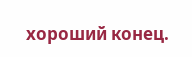хороший конец.